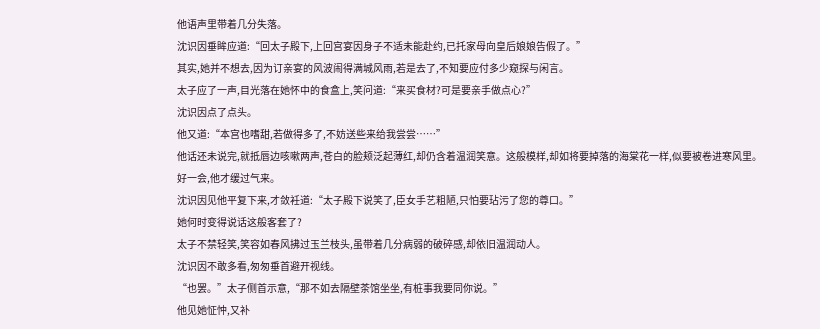他语声里带着几分失落。
沈识因垂眸应道:“回太子殿下,上回宫宴因身子不适未能赴约,已托家母向皇后娘娘告假了。”
其实,她并不想去,因为订亲宴的风波闹得满城风雨,若是去了,不知要应付多少窥探与闲言。
太子应了一声,目光落在她怀中的食盒上,笑问道:“来买食材?可是要亲手做点心?”
沈识因点了点头。
他又道:“本宫也嗜甜,若做得多了,不妨送些来给我尝尝……”
他话还未说完,就抵唇边咳嗽两声,苍白的脸颊泛起薄红,却仍含着温润笑意。这般模样,却如将要掉落的海棠花一样,似要被卷进寒风里。
好一会,他才缓过气来。
沈识因见他平复下来,才敛衽道:“太子殿下说笑了,臣女手艺粗陋,只怕要玷污了您的尊口。”
她何时变得说话这般客套了?
太子不禁轻笑,笑容如春风拂过玉兰枝头,虽带着几分病弱的破碎感,却依旧温润动人。
沈识因不敢多看,匆匆垂首避开视线。
“也罢。”太子侧首示意,“那不如去隔壁茶馆坐坐,有桩事我要同你说。”
他见她怔忡,又补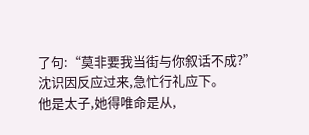了句:“莫非要我当街与你叙话不成?”
沈识因反应过来,急忙行礼应下。
他是太子,她得唯命是从,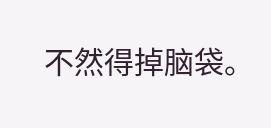不然得掉脑袋。